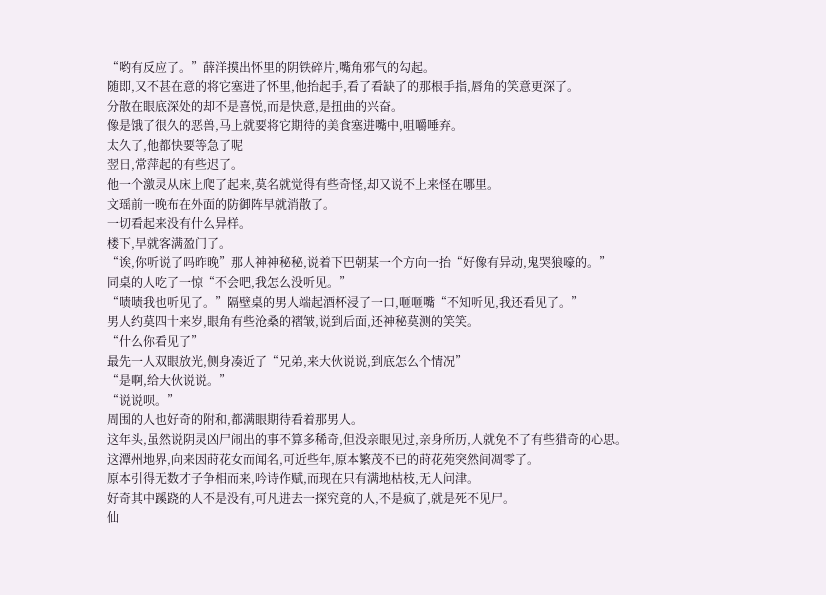“哟有反应了。”薛洋摸出怀里的阴铁碎片,嘴角邪气的勾起。
随即,又不甚在意的将它塞进了怀里,他抬起手,看了看缺了的那根手指,唇角的笑意更深了。
分散在眼底深处的却不是喜悦,而是快意,是扭曲的兴奋。
像是饿了很久的恶兽,马上就要将它期待的美食塞进嘴中,咀嚼唾弃。
太久了,他都快要等急了呢
翌日,常萍起的有些迟了。
他一个激灵从床上爬了起来,莫名就觉得有些奇怪,却又说不上来怪在哪里。
文瑶前一晚布在外面的防御阵早就消散了。
一切看起来没有什么异样。
楼下,早就客满盈门了。
“诶,你听说了吗昨晚”那人神神秘秘,说着下巴朝某一个方向一抬“好像有异动,鬼哭狼嚎的。”
同桌的人吃了一惊“不会吧,我怎么没听见。”
“啧啧我也听见了。”隔壁桌的男人端起酒杯浸了一口,咂咂嘴“不知听见,我还看见了。”
男人约莫四十来岁,眼角有些沧桑的褶皱,说到后面,还神秘莫测的笑笑。
“什么你看见了”
最先一人双眼放光,侧身凑近了“兄弟,来大伙说说,到底怎么个情况”
“是啊,给大伙说说。”
“说说呗。”
周围的人也好奇的附和,都满眼期待看着那男人。
这年头,虽然说阴灵凶尸闹出的事不算多稀奇,但没亲眼见过,亲身所历,人就免不了有些猎奇的心思。
这潭州地界,向来因莳花女而闻名,可近些年,原本繁茂不已的莳花苑突然间凋零了。
原本引得无数才子争相而来,吟诗作赋,而现在只有满地枯枝,无人问津。
好奇其中蹊跷的人不是没有,可凡进去一探究竟的人,不是疯了,就是死不见尸。
仙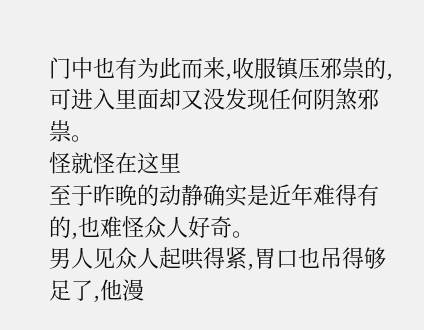门中也有为此而来,收服镇压邪祟的,可进入里面却又没发现任何阴煞邪祟。
怪就怪在这里
至于昨晚的动静确实是近年难得有的,也难怪众人好奇。
男人见众人起哄得紧,胃口也吊得够足了,他漫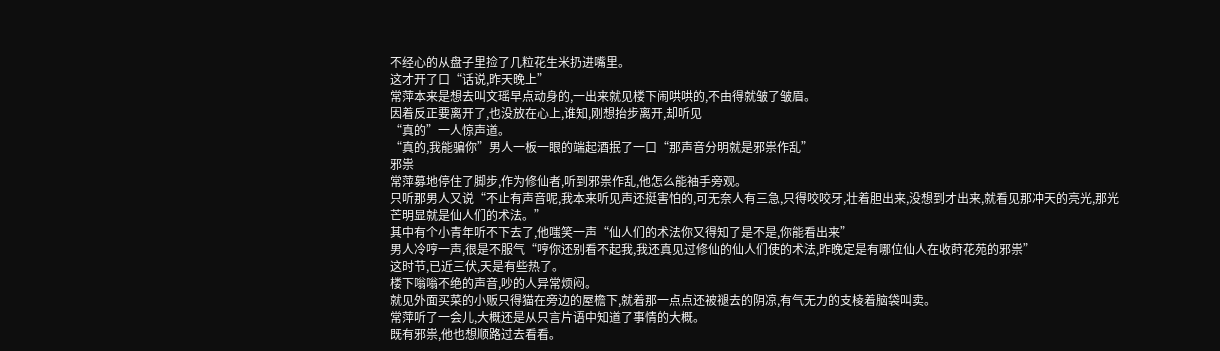不经心的从盘子里捡了几粒花生米扔进嘴里。
这才开了口“话说,昨天晚上”
常萍本来是想去叫文瑶早点动身的,一出来就见楼下闹哄哄的,不由得就皱了皱眉。
因着反正要离开了,也没放在心上,谁知,刚想抬步离开,却听见
“真的”一人惊声道。
“真的,我能骗你”男人一板一眼的端起酒抿了一口“那声音分明就是邪祟作乱”
邪祟
常萍募地停住了脚步,作为修仙者,听到邪祟作乱,他怎么能袖手旁观。
只听那男人又说“不止有声音呢,我本来听见声还挺害怕的,可无奈人有三急,只得咬咬牙,壮着胆出来,没想到才出来,就看见那冲天的亮光,那光芒明显就是仙人们的术法。”
其中有个小青年听不下去了,他嗤笑一声“仙人们的术法你又得知了是不是,你能看出来”
男人冷哼一声,很是不服气“哼你还别看不起我,我还真见过修仙的仙人们使的术法,昨晚定是有哪位仙人在收莳花苑的邪祟”
这时节,已近三伏,天是有些热了。
楼下嗡嗡不绝的声音,吵的人异常烦闷。
就见外面买菜的小贩只得猫在旁边的屋檐下,就着那一点点还被褪去的阴凉,有气无力的支棱着脑袋叫卖。
常萍听了一会儿,大概还是从只言片语中知道了事情的大概。
既有邪祟,他也想顺路过去看看。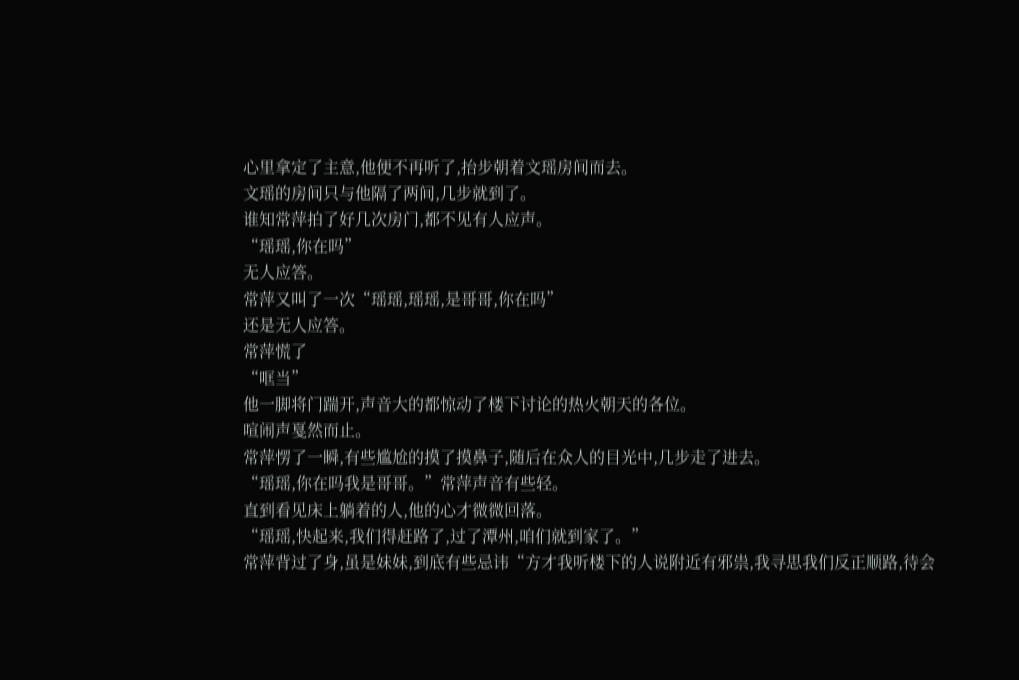心里拿定了主意,他便不再听了,抬步朝着文瑶房间而去。
文瑶的房间只与他隔了两间,几步就到了。
谁知常萍拍了好几次房门,都不见有人应声。
“瑶瑶,你在吗”
无人应答。
常萍又叫了一次“瑶瑶,瑶瑶,是哥哥,你在吗”
还是无人应答。
常萍慌了
“哐当”
他一脚将门踹开,声音大的都惊动了楼下讨论的热火朝天的各位。
喧闹声戛然而止。
常萍愣了一瞬,有些尴尬的摸了摸鼻子,随后在众人的目光中,几步走了进去。
“瑶瑶,你在吗我是哥哥。”常萍声音有些轻。
直到看见床上躺着的人,他的心才微微回落。
“瑶瑶,快起来,我们得赶路了,过了潭州,咱们就到家了。”
常萍背过了身,虽是妹妹,到底有些忌讳“方才我听楼下的人说附近有邪祟,我寻思我们反正顺路,待会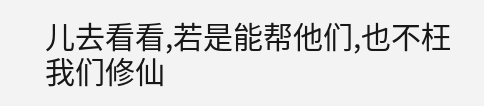儿去看看,若是能帮他们,也不枉我们修仙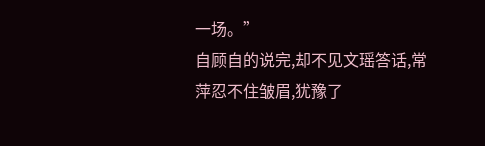一场。”
自顾自的说完,却不见文瑶答话,常萍忍不住皱眉,犹豫了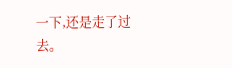一下,还是走了过去。